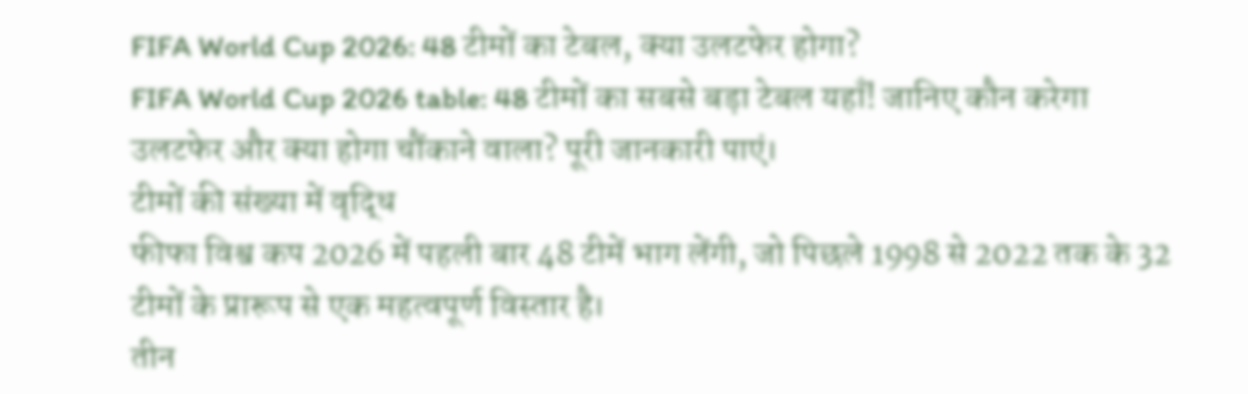FIFA World Cup 2026: 48 टीमों का टेबल, क्या उलटफेर होगा?
FIFA World Cup 2026 table: 48 टीमों का सबसे बड़ा टेबल यहाँ! जानिए कौन करेगा उलटफेर और क्या होगा चौंकाने वाला? पूरी जानकारी पाएं।
टीमों की संख्या में वृद्धि
फीफा विश्व कप 2026 में पहली बार 48 टीमें भाग लेंगी, जो पिछले 1998 से 2022 तक के 32 टीमों के प्रारूप से एक महत्वपूर्ण विस्तार है।
तीन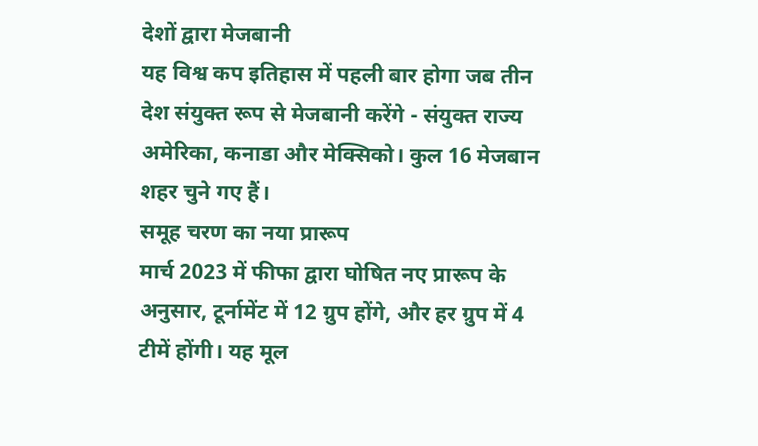देशों द्वारा मेजबानी
यह विश्व कप इतिहास में पहली बार होगा जब तीन देश संयुक्त रूप से मेजबानी करेंगे - संयुक्त राज्य अमेरिका, कनाडा और मेक्सिको। कुल 16 मेजबान शहर चुने गए हैं।
समूह चरण का नया प्रारूप
मार्च 2023 में फीफा द्वारा घोषित नए प्रारूप के अनुसार, टूर्नामेंट में 12 ग्रुप होंगे, और हर ग्रुप में 4 टीमें होंगी। यह मूल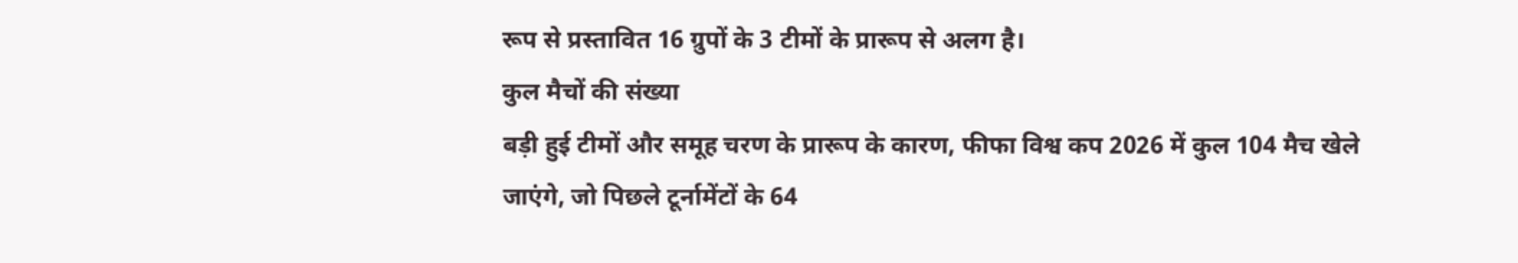रूप से प्रस्तावित 16 ग्रुपों के 3 टीमों के प्रारूप से अलग है।
कुल मैचों की संख्या
बड़ी हुई टीमों और समूह चरण के प्रारूप के कारण, फीफा विश्व कप 2026 में कुल 104 मैच खेले जाएंगे, जो पिछले टूर्नामेंटों के 64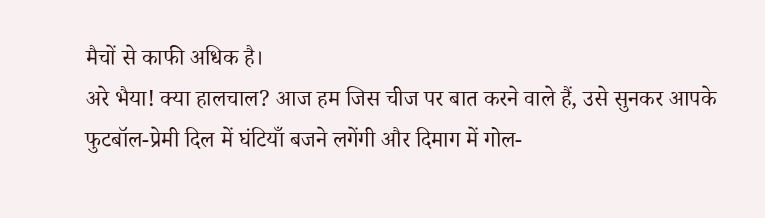मैचों से काफी अधिक है।
अरे भैया! क्या हालचाल? आज हम जिस चीज पर बात करने वाले हैं, उसे सुनकर आपके फुटबॉल-प्रेमी दिल में घंटियाँ बजने लगेंगी और दिमाग में गोल-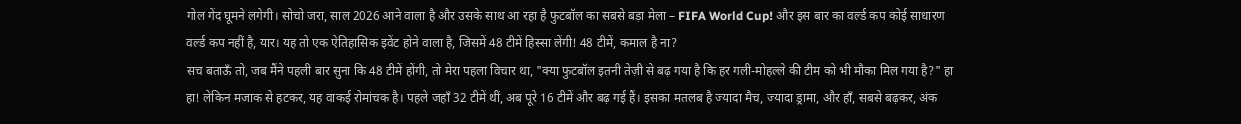गोल गेंद घूमने लगेगी। सोचो जरा, साल 2026 आने वाला है और उसके साथ आ रहा है फुटबॉल का सबसे बड़ा मेला – FIFA World Cup! और इस बार का वर्ल्ड कप कोई साधारण वर्ल्ड कप नहीं है, यार। यह तो एक ऐतिहासिक इवेंट होने वाला है, जिसमें 48 टीमें हिस्सा लेंगी! 48 टीमें, कमाल है ना?
सच बताऊँ तो, जब मैंने पहली बार सुना कि 48 टीमें होंगी, तो मेरा पहला विचार था, "क्या फुटबॉल इतनी तेज़ी से बढ़ गया है कि हर गली-मोहल्ले की टीम को भी मौका मिल गया है?" हा हा! लेकिन मजाक से हटकर, यह वाकई रोमांचक है। पहले जहाँ 32 टीमें थीं, अब पूरे 16 टीमें और बढ़ गई हैं। इसका मतलब है ज्यादा मैच, ज्यादा ड्रामा, और हाँ, सबसे बढ़कर, अंक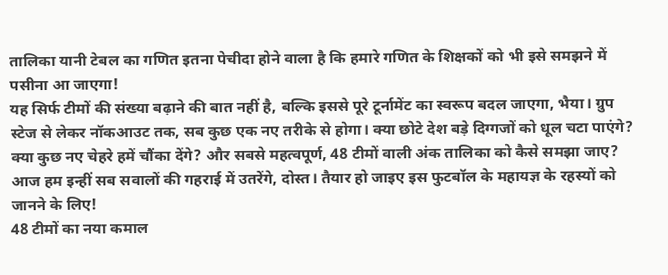तालिका यानी टेबल का गणित इतना पेचीदा होने वाला है कि हमारे गणित के शिक्षकों को भी इसे समझने में पसीना आ जाएगा!
यह सिर्फ टीमों की संख्या बढ़ाने की बात नहीं है, बल्कि इससे पूरे टूर्नामेंट का स्वरूप बदल जाएगा, भैया। ग्रुप स्टेज से लेकर नॉकआउट तक, सब कुछ एक नए तरीके से होगा। क्या छोटे देश बड़े दिग्गजों को धूल चटा पाएंगे? क्या कुछ नए चेहरे हमें चौंका देंगे? और सबसे महत्वपूर्ण, 48 टीमों वाली अंक तालिका को कैसे समझा जाए? आज हम इन्हीं सब सवालों की गहराई में उतरेंगे, दोस्त। तैयार हो जाइए इस फुटबॉल के महायज्ञ के रहस्यों को जानने के लिए!
48 टीमों का नया कमाल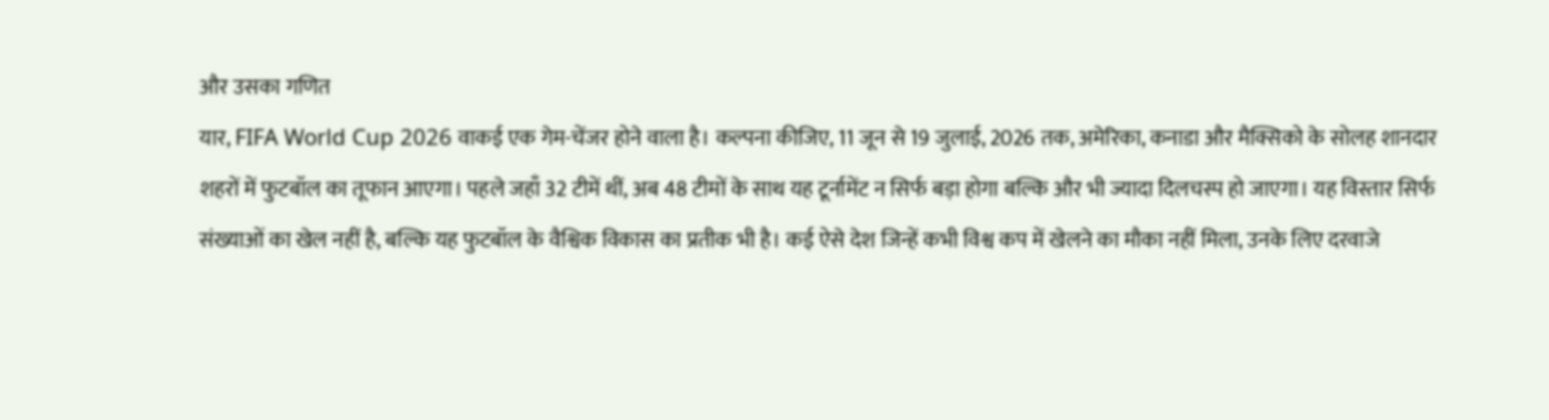और उसका गणित
यार, FIFA World Cup 2026 वाकई एक गेम-चेंजर होने वाला है। कल्पना कीजिए, 11 जून से 19 जुलाई, 2026 तक, अमेरिका, कनाडा और मैक्सिको के सोलह शानदार शहरों में फुटबॉल का तूफान आएगा। पहले जहाँ 32 टीमें थीं, अब 48 टीमों के साथ यह टूर्नामेंट न सिर्फ बड़ा होगा बल्कि और भी ज्यादा दिलचस्प हो जाएगा। यह विस्तार सिर्फ संख्याओं का खेल नहीं है, बल्कि यह फुटबॉल के वैश्विक विकास का प्रतीक भी है। कई ऐसे देश जिन्हें कभी विश्व कप में खेलने का मौका नहीं मिला, उनके लिए दरवाजे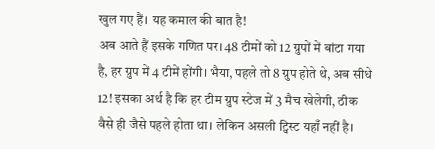खुल गए हैं। यह कमाल की बात है!
अब आते हैं इसके गणित पर। 48 टीमों को 12 ग्रुपों में बांटा गया है, हर ग्रुप में 4 टीमें होंगी। भैया, पहले तो 8 ग्रुप होते थे, अब सीधे 12! इसका अर्थ है कि हर टीम ग्रुप स्टेज में 3 मैच खेलेगी, ठीक वैसे ही जैसे पहले होता था। लेकिन असली ट्विस्ट यहाँ नहीं है।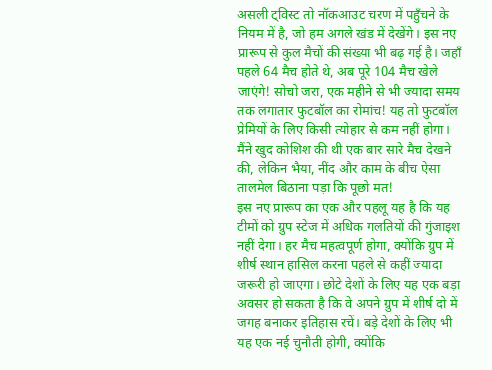असली ट्विस्ट तो नॉकआउट चरण में पहुँचने के नियम में है, जो हम अगले खंड में देखेंगे। इस नए प्रारूप से कुल मैचों की संख्या भी बढ़ गई है। जहाँ पहले 64 मैच होते थे, अब पूरे 104 मैच खेले जाएंगे! सोचो जरा, एक महीने से भी ज्यादा समय तक लगातार फुटबॉल का रोमांच! यह तो फुटबॉल प्रेमियों के लिए किसी त्योहार से कम नहीं होगा। मैंने खुद कोशिश की थी एक बार सारे मैच देखने की, लेकिन भैया, नींद और काम के बीच ऐसा तालमेल बिठाना पड़ा कि पूछो मत!
इस नए प्रारूप का एक और पहलू यह है कि यह टीमों को ग्रुप स्टेज में अधिक गलतियों की गुंजाइश नहीं देगा। हर मैच महत्वपूर्ण होगा, क्योंकि ग्रुप में शीर्ष स्थान हासिल करना पहले से कहीं ज्यादा जरूरी हो जाएगा। छोटे देशों के लिए यह एक बड़ा अवसर हो सकता है कि वे अपने ग्रुप में शीर्ष दो में जगह बनाकर इतिहास रचें। बड़े देशों के लिए भी यह एक नई चुनौती होगी, क्योंकि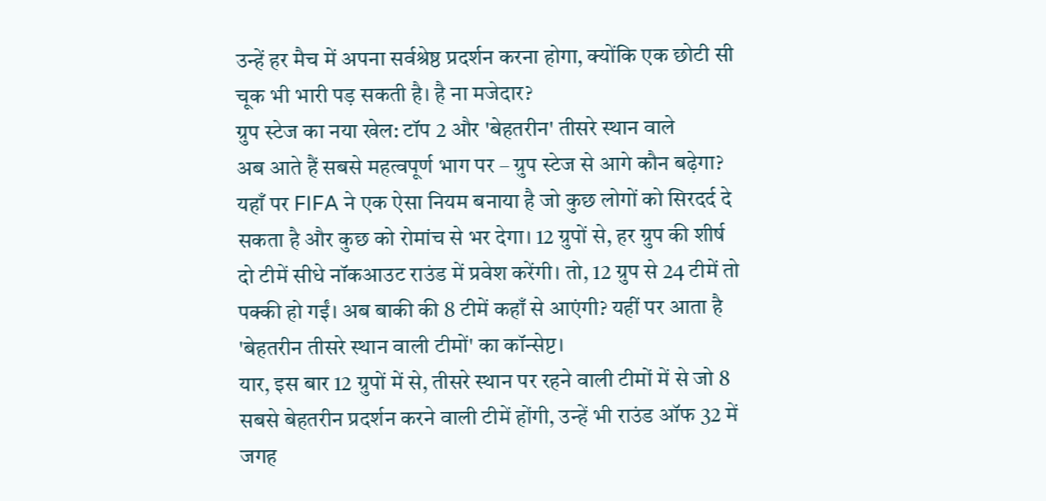उन्हें हर मैच में अपना सर्वश्रेष्ठ प्रदर्शन करना होगा, क्योंकि एक छोटी सी चूक भी भारी पड़ सकती है। है ना मजेदार?
ग्रुप स्टेज का नया खेल: टॉप 2 और 'बेहतरीन' तीसरे स्थान वाले
अब आते हैं सबसे महत्वपूर्ण भाग पर – ग्रुप स्टेज से आगे कौन बढ़ेगा? यहाँ पर FIFA ने एक ऐसा नियम बनाया है जो कुछ लोगों को सिरदर्द दे सकता है और कुछ को रोमांच से भर देगा। 12 ग्रुपों से, हर ग्रुप की शीर्ष दो टीमें सीधे नॉकआउट राउंड में प्रवेश करेंगी। तो, 12 ग्रुप से 24 टीमें तो पक्की हो गईं। अब बाकी की 8 टीमें कहाँ से आएंगी? यहीं पर आता है 'बेहतरीन तीसरे स्थान वाली टीमों' का कॉन्सेप्ट।
यार, इस बार 12 ग्रुपों में से, तीसरे स्थान पर रहने वाली टीमों में से जो 8 सबसे बेहतरीन प्रदर्शन करने वाली टीमें होंगी, उन्हें भी राउंड ऑफ 32 में जगह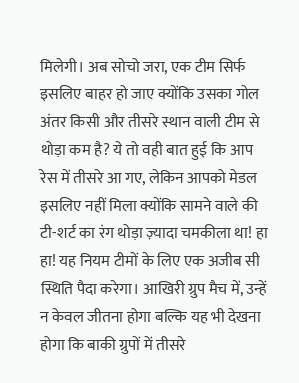मिलेगी। अब सोचो जरा, एक टीम सिर्फ इसलिए बाहर हो जाए क्योंकि उसका गोल अंतर किसी और तीसरे स्थान वाली टीम से थोड़ा कम है? ये तो वही बात हुई कि आप रेस में तीसरे आ गए, लेकिन आपको मेडल इसलिए नहीं मिला क्योंकि सामने वाले की टी-शर्ट का रंग थोड़ा ज़्यादा चमकीला था! हा हा! यह नियम टीमों के लिए एक अजीब सी स्थिति पैदा करेगा। आखिरी ग्रुप मैच में, उन्हें न केवल जीतना होगा बल्कि यह भी देखना होगा कि बाकी ग्रुपों में तीसरे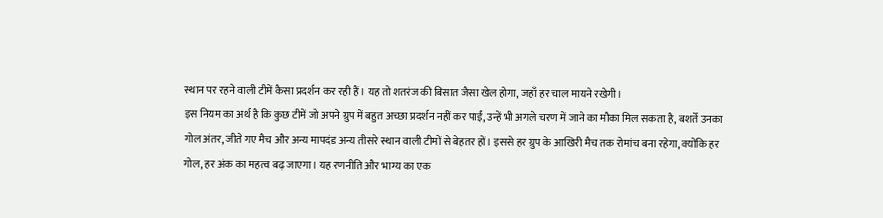स्थान पर रहने वाली टीमें कैसा प्रदर्शन कर रही हैं। यह तो शतरंज की बिसात जैसा खेल होगा, जहाँ हर चाल मायने रखेगी।
इस नियम का अर्थ है कि कुछ टीमें जो अपने ग्रुप में बहुत अच्छा प्रदर्शन नहीं कर पाईं, उन्हें भी अगले चरण में जाने का मौका मिल सकता है, बशर्ते उनका गोल अंतर, जीते गए मैच और अन्य मापदंड अन्य तीसरे स्थान वाली टीमों से बेहतर हों। इससे हर ग्रुप के आखिरी मैच तक रोमांच बना रहेगा, क्योंकि हर गोल, हर अंक का महत्व बढ़ जाएगा। यह रणनीति और भाग्य का एक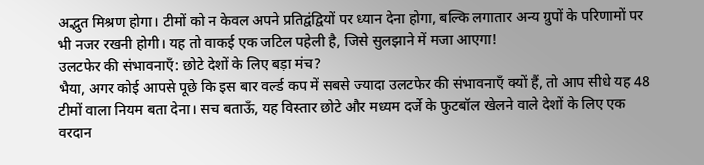अद्भुत मिश्रण होगा। टीमों को न केवल अपने प्रतिद्वंद्वियों पर ध्यान देना होगा, बल्कि लगातार अन्य ग्रुपों के परिणामों पर भी नजर रखनी होगी। यह तो वाकई एक जटिल पहेली है, जिसे सुलझाने में मजा आएगा!
उलटफेर की संभावनाएँ: छोटे देशों के लिए बड़ा मंच?
भैया, अगर कोई आपसे पूछे कि इस बार वर्ल्ड कप में सबसे ज्यादा उलटफेर की संभावनाएँ क्यों हैं, तो आप सीधे यह 48 टीमों वाला नियम बता देना। सच बताऊँ, यह विस्तार छोटे और मध्यम दर्जे के फुटबॉल खेलने वाले देशों के लिए एक वरदान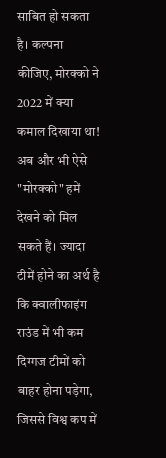साबित हो सकता है। कल्पना कीजिए, मोरक्को ने 2022 में क्या कमाल दिखाया था! अब और भी ऐसे "मोरक्को" हमें देखने को मिल सकते हैं। ज्यादा टीमें होने का अर्थ है कि क्वालीफाइंग राउंड में भी कम दिग्गज टीमों को बाहर होना पड़ेगा, जिससे विश्व कप में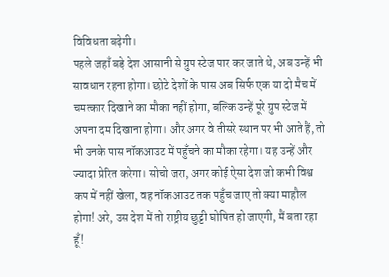विविधता बढ़ेगी।
पहले जहाँ बड़े देश आसानी से ग्रुप स्टेज पार कर जाते थे, अब उन्हें भी सावधान रहना होगा। छोटे देशों के पास अब सिर्फ एक या दो मैच में चमत्कार दिखाने का मौका नहीं होगा, बल्कि उन्हें पूरे ग्रुप स्टेज में अपना दम दिखाना होगा। और अगर वे तीसरे स्थान पर भी आते हैं, तो भी उनके पास नॉकआउट में पहुँचने का मौका रहेगा। यह उन्हें और ज्यादा प्रेरित करेगा। सोचो जरा, अगर कोई ऐसा देश जो कभी विश्व कप में नहीं खेला, वह नॉकआउट तक पहुँच जाए तो क्या माहौल होगा! अरे, उस देश में तो राष्ट्रीय छुट्टी घोषित हो जाएगी, मैं बता रहा हूँ!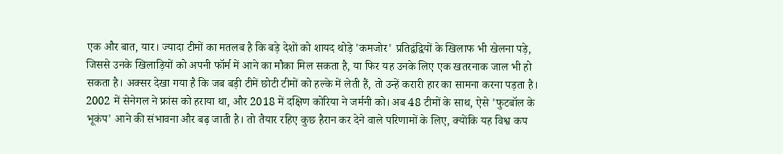एक और बात, यार। ज्यादा टीमों का मतलब है कि बड़े देशों को शायद थोड़े 'कमजोर' प्रतिद्वंद्वियों के खिलाफ भी खेलना पड़े, जिससे उनके खिलाड़ियों को अपनी फॉर्म में आने का मौका मिल सकता है, या फिर यह उनके लिए एक खतरनाक जाल भी हो सकता है। अक्सर देखा गया है कि जब बड़ी टीमें छोटी टीमों को हल्के में लेती हैं, तो उन्हें करारी हार का सामना करना पड़ता है। 2002 में सेनेगल ने फ्रांस को हराया था, और 2018 में दक्षिण कोरिया ने जर्मनी को। अब 48 टीमों के साथ, ऐसे 'फुटबॉल के भूकंप' आने की संभावना और बढ़ जाती है। तो तैयार रहिए कुछ हैरान कर देने वाले परिणामों के लिए, क्योंकि यह विश्व कप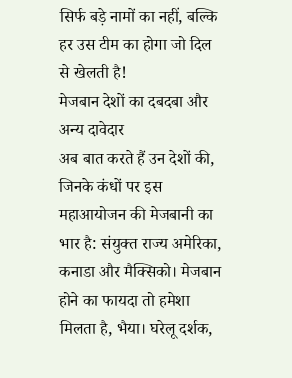सिर्फ बड़े नामों का नहीं, बल्कि हर उस टीम का होगा जो दिल से खेलती है!
मेजबान देशों का दबदबा और अन्य दावेदार
अब बात करते हैं उन देशों की, जिनके कंधों पर इस महाआयोजन की मेजबानी का भार है: संयुक्त राज्य अमेरिका, कनाडा और मैक्सिको। मेजबान होने का फायदा तो हमेशा मिलता है, भैया। घरेलू दर्शक,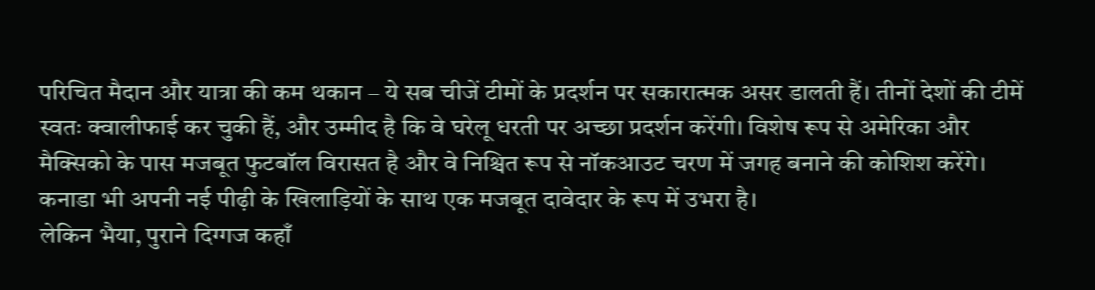परिचित मैदान और यात्रा की कम थकान – ये सब चीजें टीमों के प्रदर्शन पर सकारात्मक असर डालती हैं। तीनों देशों की टीमें स्वतः क्वालीफाई कर चुकी हैं, और उम्मीद है कि वे घरेलू धरती पर अच्छा प्रदर्शन करेंगी। विशेष रूप से अमेरिका और मैक्सिको के पास मजबूत फुटबॉल विरासत है और वे निश्चित रूप से नॉकआउट चरण में जगह बनाने की कोशिश करेंगे। कनाडा भी अपनी नई पीढ़ी के खिलाड़ियों के साथ एक मजबूत दावेदार के रूप में उभरा है।
लेकिन भैया, पुराने दिग्गज कहाँ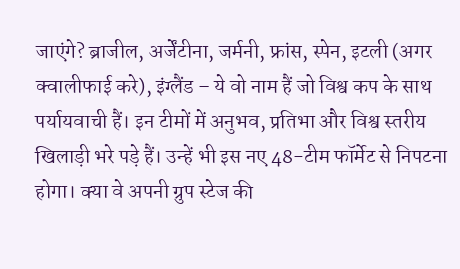जाएंगे? ब्राजील, अर्जेंटीना, जर्मनी, फ्रांस, स्पेन, इटली (अगर क्वालीफाई करे), इंग्लैंड – ये वो नाम हैं जो विश्व कप के साथ पर्यायवाची हैं। इन टीमों में अनुभव, प्रतिभा और विश्व स्तरीय खिलाड़ी भरे पड़े हैं। उन्हें भी इस नए 48-टीम फॉर्मेट से निपटना होगा। क्या वे अपनी ग्रुप स्टेज की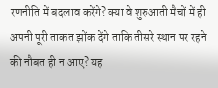रणनीति में बदलाव करेंगे? क्या वे शुरुआती मैचों में ही अपनी पूरी ताकत झोंक देंगे ताकि तीसरे स्थान पर रहने की नौबत ही न आए? यह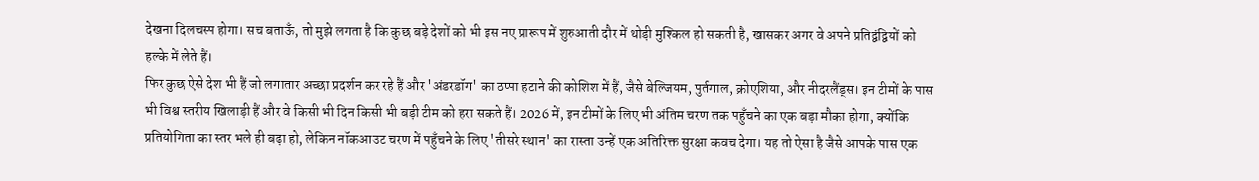देखना दिलचस्प होगा। सच बताऊँ, तो मुझे लगता है कि कुछ बड़े देशों को भी इस नए प्रारूप में शुरुआती दौर में थोड़ी मुश्किल हो सकती है, खासकर अगर वे अपने प्रतिद्वंद्वियों को हल्के में लेते हैं।
फिर कुछ ऐसे देश भी हैं जो लगातार अच्छा प्रदर्शन कर रहे हैं और 'अंडरडॉग' का ठप्पा हटाने की कोशिश में हैं, जैसे बेल्जियम, पुर्तगाल, क्रोएशिया, और नीदरलैंड्स। इन टीमों के पास भी विश्व स्तरीय खिलाड़ी हैं और वे किसी भी दिन किसी भी बड़ी टीम को हरा सकते हैं। 2026 में, इन टीमों के लिए भी अंतिम चरण तक पहुँचने का एक बड़ा मौका होगा, क्योंकि प्रतियोगिता का स्तर भले ही बढ़ा हो, लेकिन नॉकआउट चरण में पहुँचने के लिए 'तीसरे स्थान' का रास्ता उन्हें एक अतिरिक्त सुरक्षा कवच देगा। यह तो ऐसा है जैसे आपके पास एक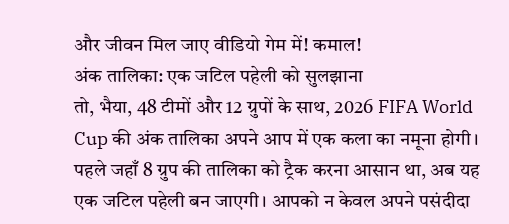और जीवन मिल जाए वीडियो गेम में! कमाल!
अंक तालिका: एक जटिल पहेली को सुलझाना
तो, भैया, 48 टीमों और 12 ग्रुपों के साथ, 2026 FIFA World Cup की अंक तालिका अपने आप में एक कला का नमूना होगी। पहले जहाँ 8 ग्रुप की तालिका को ट्रैक करना आसान था, अब यह एक जटिल पहेली बन जाएगी। आपको न केवल अपने पसंदीदा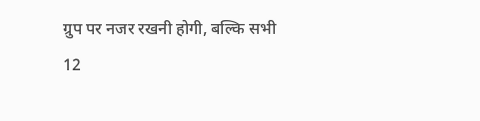ग्रुप पर नजर रखनी होगी, बल्कि सभी 12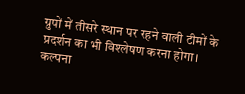ग्रुपों में तीसरे स्थान पर रहने वाली टीमों के प्रदर्शन का भी विश्लेषण करना होगा। कल्पना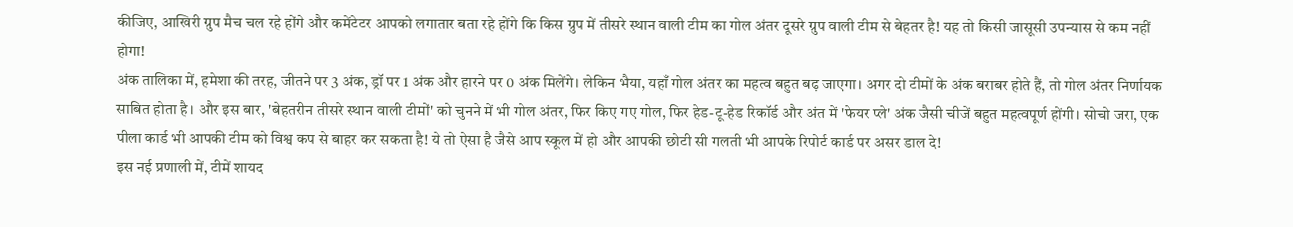कीजिए, आखिरी ग्रुप मैच चल रहे होंगे और कमेंटेटर आपको लगातार बता रहे होंगे कि किस ग्रुप में तीसरे स्थान वाली टीम का गोल अंतर दूसरे ग्रुप वाली टीम से बेहतर है! यह तो किसी जासूसी उपन्यास से कम नहीं होगा!
अंक तालिका में, हमेशा की तरह, जीतने पर 3 अंक, ड्रॉ पर 1 अंक और हारने पर 0 अंक मिलेंगे। लेकिन भैया, यहाँ गोल अंतर का महत्व बहुत बढ़ जाएगा। अगर दो टीमों के अंक बराबर होते हैं, तो गोल अंतर निर्णायक साबित होता है। और इस बार, 'बेहतरीन तीसरे स्थान वाली टीमों' को चुनने में भी गोल अंतर, फिर किए गए गोल, फिर हेड-टू-हेड रिकॉर्ड और अंत में 'फेयर प्ले' अंक जैसी चीजें बहुत महत्वपूर्ण होंगी। सोचो जरा, एक पीला कार्ड भी आपकी टीम को विश्व कप से बाहर कर सकता है! ये तो ऐसा है जैसे आप स्कूल में हो और आपकी छोटी सी गलती भी आपके रिपोर्ट कार्ड पर असर डाल दे!
इस नई प्रणाली में, टीमें शायद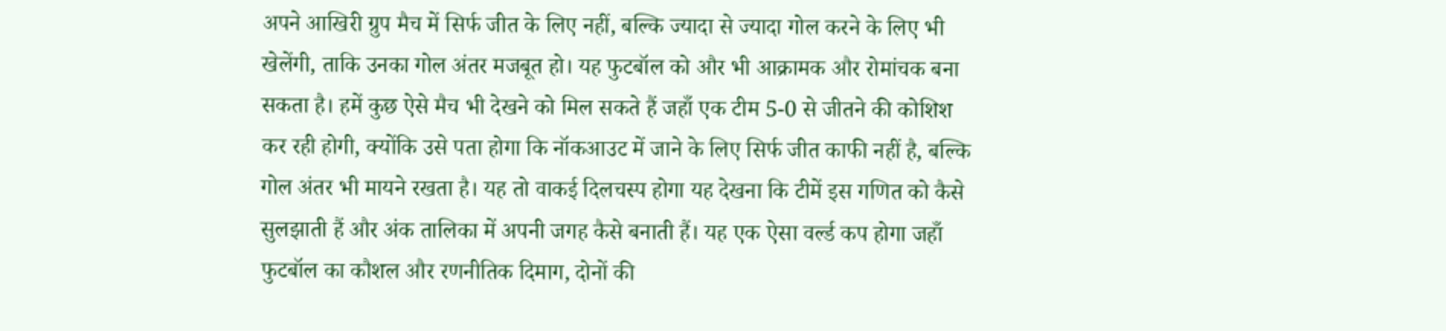अपने आखिरी ग्रुप मैच में सिर्फ जीत के लिए नहीं, बल्कि ज्यादा से ज्यादा गोल करने के लिए भी खेलेंगी, ताकि उनका गोल अंतर मजबूत हो। यह फुटबॉल को और भी आक्रामक और रोमांचक बना सकता है। हमें कुछ ऐसे मैच भी देखने को मिल सकते हैं जहाँ एक टीम 5-0 से जीतने की कोशिश कर रही होगी, क्योंकि उसे पता होगा कि नॉकआउट में जाने के लिए सिर्फ जीत काफी नहीं है, बल्कि गोल अंतर भी मायने रखता है। यह तो वाकई दिलचस्प होगा यह देखना कि टीमें इस गणित को कैसे सुलझाती हैं और अंक तालिका में अपनी जगह कैसे बनाती हैं। यह एक ऐसा वर्ल्ड कप होगा जहाँ फुटबॉल का कौशल और रणनीतिक दिमाग, दोनों की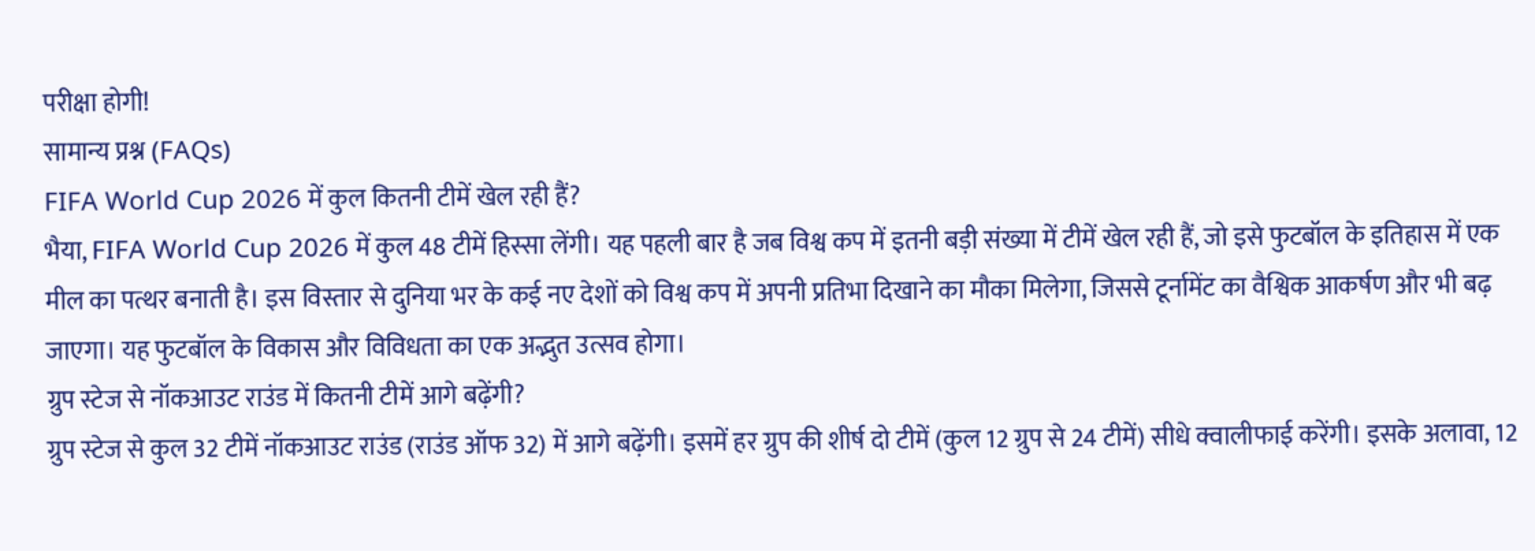परीक्षा होगी!
सामान्य प्रश्न (FAQs)
FIFA World Cup 2026 में कुल कितनी टीमें खेल रही हैं?
भैया, FIFA World Cup 2026 में कुल 48 टीमें हिस्सा लेंगी। यह पहली बार है जब विश्व कप में इतनी बड़ी संख्या में टीमें खेल रही हैं, जो इसे फुटबॉल के इतिहास में एक मील का पत्थर बनाती है। इस विस्तार से दुनिया भर के कई नए देशों को विश्व कप में अपनी प्रतिभा दिखाने का मौका मिलेगा, जिससे टूर्नामेंट का वैश्विक आकर्षण और भी बढ़ जाएगा। यह फुटबॉल के विकास और विविधता का एक अद्भुत उत्सव होगा।
ग्रुप स्टेज से नॉकआउट राउंड में कितनी टीमें आगे बढ़ेंगी?
ग्रुप स्टेज से कुल 32 टीमें नॉकआउट राउंड (राउंड ऑफ 32) में आगे बढ़ेंगी। इसमें हर ग्रुप की शीर्ष दो टीमें (कुल 12 ग्रुप से 24 टीमें) सीधे क्वालीफाई करेंगी। इसके अलावा, 12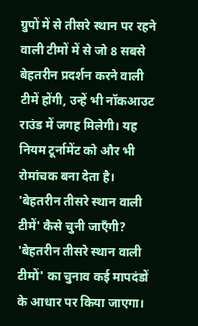ग्रुपों में से तीसरे स्थान पर रहने वाली टीमों में से जो 8 सबसे बेहतरीन प्रदर्शन करने वाली टीमें होंगी, उन्हें भी नॉकआउट राउंड में जगह मिलेगी। यह नियम टूर्नामेंट को और भी रोमांचक बना देता है।
'बेहतरीन तीसरे स्थान वाली टीमें' कैसे चुनी जाएँगी?
'बेहतरीन तीसरे स्थान वाली टीमों' का चुनाव कई मापदंडों के आधार पर किया जाएगा।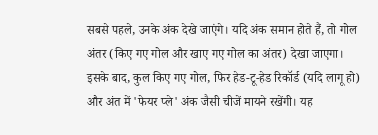सबसे पहले, उनके अंक देखे जाएंगे। यदि अंक समान होते हैं, तो गोल अंतर (किए गए गोल और खाए गए गोल का अंतर) देखा जाएगा। इसके बाद, कुल किए गए गोल, फिर हेड-टू-हेड रिकॉर्ड (यदि लागू हो) और अंत में 'फेयर प्ले' अंक जैसी चीजें मायने रखेंगी। यह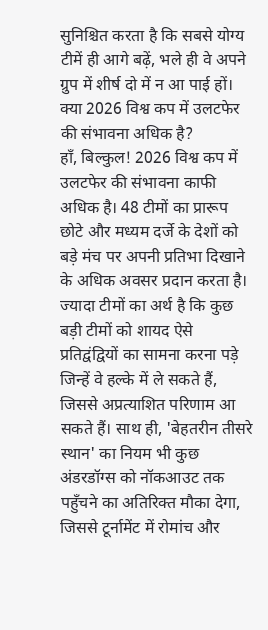सुनिश्चित करता है कि सबसे योग्य टीमें ही आगे बढ़ें, भले ही वे अपने ग्रुप में शीर्ष दो में न आ पाई हों।
क्या 2026 विश्व कप में उलटफेर की संभावना अधिक है?
हाँ, बिल्कुल! 2026 विश्व कप में उलटफेर की संभावना काफी अधिक है। 48 टीमों का प्रारूप छोटे और मध्यम दर्जे के देशों को बड़े मंच पर अपनी प्रतिभा दिखाने के अधिक अवसर प्रदान करता है। ज्यादा टीमों का अर्थ है कि कुछ बड़ी टीमों को शायद ऐसे प्रतिद्वंद्वियों का सामना करना पड़े जिन्हें वे हल्के में ले सकते हैं, जिससे अप्रत्याशित परिणाम आ सकते हैं। साथ ही, 'बेहतरीन तीसरे स्थान' का नियम भी कुछ अंडरडॉग्स को नॉकआउट तक पहुँचने का अतिरिक्त मौका देगा, जिससे टूर्नामेंट में रोमांच और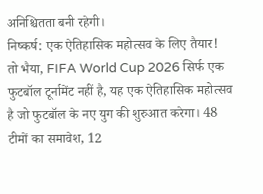अनिश्चितता बनी रहेगी।
निष्कर्ष: एक ऐतिहासिक महोत्सव के लिए तैयार!
तो भैया, FIFA World Cup 2026 सिर्फ एक फुटबॉल टूर्नामेंट नहीं है, यह एक ऐतिहासिक महोत्सव है जो फुटबॉल के नए युग की शुरुआत करेगा। 48 टीमों का समावेश, 12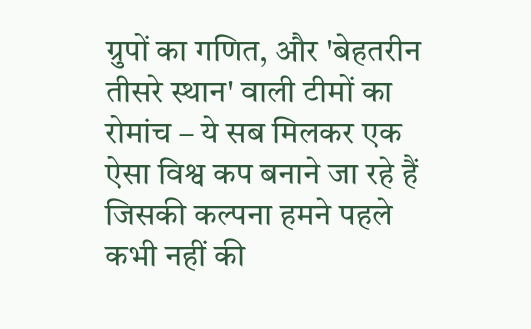ग्रुपों का गणित, और 'बेहतरीन तीसरे स्थान' वाली टीमों का रोमांच – ये सब मिलकर एक ऐसा विश्व कप बनाने जा रहे हैं जिसकी कल्पना हमने पहले कभी नहीं की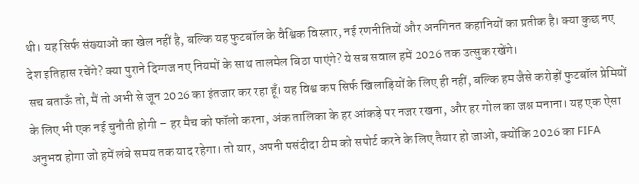थी। यह सिर्फ संख्याओं का खेल नहीं है, बल्कि यह फुटबॉल के वैश्विक विस्तार, नई रणनीतियों और अनगिनत कहानियों का प्रतीक है। क्या कुछ नए देश इतिहास रचेंगे? क्या पुराने दिग्गज नए नियमों के साथ तालमेल बिठा पाएंगे? ये सब सवाल हमें 2026 तक उत्सुक रखेंगे।
सच बताऊँ तो, मैं तो अभी से जून 2026 का इंतजार कर रहा हूँ। यह विश्व कप सिर्फ खिलाड़ियों के लिए ही नहीं, बल्कि हम जैसे करोड़ों फुटबॉल प्रेमियों के लिए भी एक नई चुनौती होगी – हर मैच को फॉलो करना, अंक तालिका के हर आंकड़े पर नजर रखना, और हर गोल का जश्न मनाना। यह एक ऐसा अनुभव होगा जो हमें लंबे समय तक याद रहेगा। तो यार, अपनी पसंदीदा टीम को सपोर्ट करने के लिए तैयार हो जाओ, क्योंकि 2026 का FIFA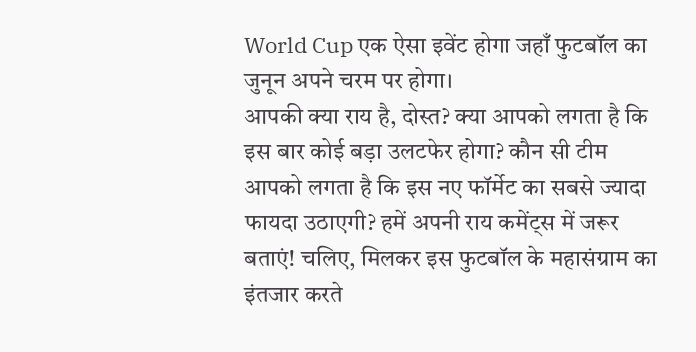World Cup एक ऐसा इवेंट होगा जहाँ फुटबॉल का जुनून अपने चरम पर होगा।
आपकी क्या राय है, दोस्त? क्या आपको लगता है कि इस बार कोई बड़ा उलटफेर होगा? कौन सी टीम आपको लगता है कि इस नए फॉर्मेट का सबसे ज्यादा फायदा उठाएगी? हमें अपनी राय कमेंट्स में जरूर बताएं! चलिए, मिलकर इस फुटबॉल के महासंग्राम का इंतजार करते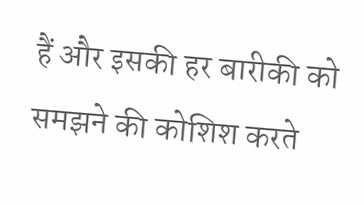हैं और इसकी हर बारीकी को समझने की कोशिश करते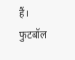हैं। फुटबॉल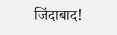जिंदाबाद!